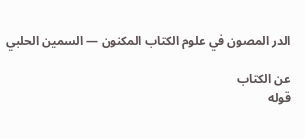الدر المصون في علوم الكتاب المكنون — السمين الحلبي

عن الكتاب
قوله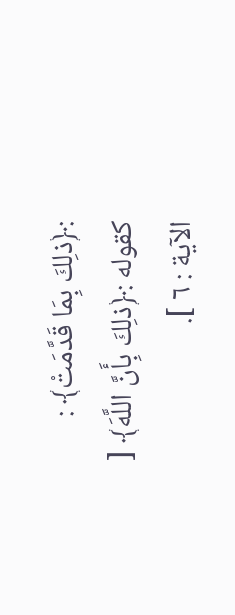:﴿ذلِكَ بِمَا قَدَّمَتْ﴾ : كقوله :﴿ذلِكَ بِأَنَّ اللَّهَ﴾ [ الآية : ٦ ].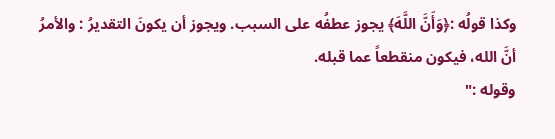وكذا قولُه :﴿وَأَنَّ اللَّهَ﴾ يجوز عطفُه على السبب. ويجوز أن يكونَ التقديرُ : والأمرُ أنَّ الله، فيكون منقطعاً عما قبله.
وقوله :"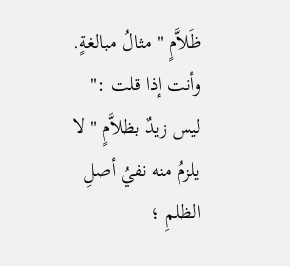ظَلاَّمٍ " مثالُ مبالغةٍ. وأنت إذا قلت :" ليس زيدٌ بظلاَّمٍ " لا يلزمُ منه نفيُ أصلِ الظلمِ ؛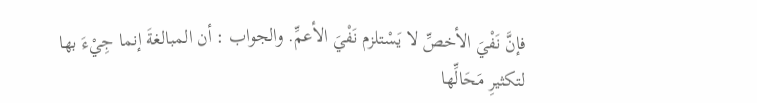فإنَّ نَفْيَ الأخصِّ لا يَسْتلزم نَفْيَ الأعمِّ. والجواب : أن المبالغةَ إنما جِيْءَ بها لتكثيرِ مَحَالِّها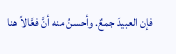فإن العبيدَ جمعٌ. وأحسنُ منه أنَّ فعَّالاً هنا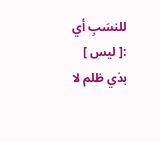للنسَبِ أي :[ ليس ] بذي ظلم لا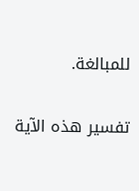للمبالغة.

تفسير هذه الآية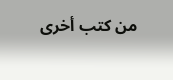من كتب أخرى